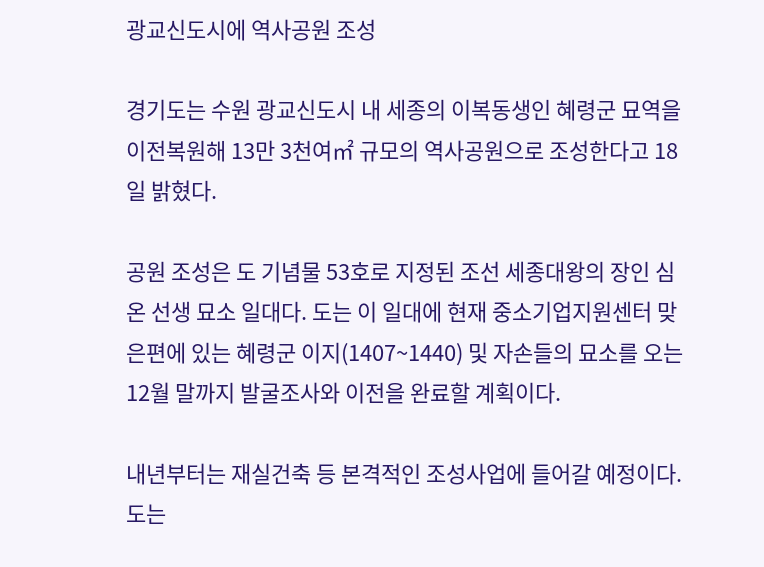광교신도시에 역사공원 조성

경기도는 수원 광교신도시 내 세종의 이복동생인 혜령군 묘역을 이전복원해 13만 3천여㎡ 규모의 역사공원으로 조성한다고 18일 밝혔다.

공원 조성은 도 기념물 53호로 지정된 조선 세종대왕의 장인 심온 선생 묘소 일대다. 도는 이 일대에 현재 중소기업지원센터 맞은편에 있는 혜령군 이지(1407~1440) 및 자손들의 묘소를 오는 12월 말까지 발굴조사와 이전을 완료할 계획이다.

내년부터는 재실건축 등 본격적인 조성사업에 들어갈 예정이다. 도는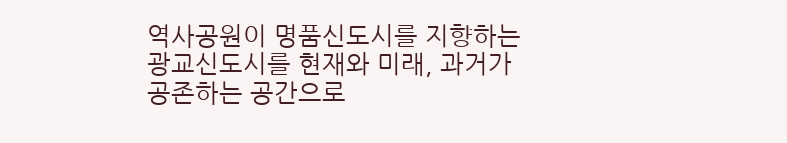역사공원이 명품신도시를 지향하는 광교신도시를 현재와 미래, 과거가 공존하는 공간으로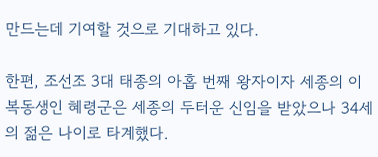만드는데 기여할 것으로 기대하고 있다.

한편, 조선조 3대 태종의 아홉 번째 왕자이자 세종의 이복동생인 혜령군은 세종의 두터운 신임을 받았으나 34세의 젊은 나이로 타계했다.